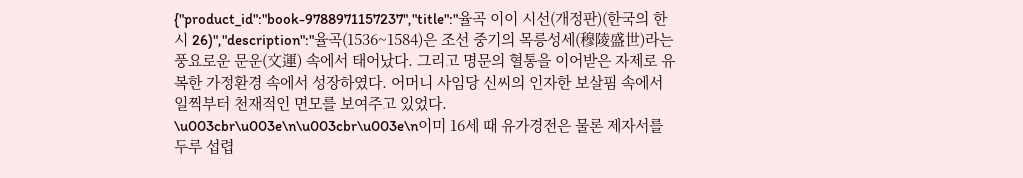{"product_id":"book-9788971157237","title":"율곡 이이 시선(개정판)(한국의 한시 26)","description":"율곡(1536~1584)은 조선 중기의 목릉성세(穆陵盛世)라는 풍요로운 문운(文運) 속에서 태어났다. 그리고 명문의 혈통을 이어받은 자제로 유복한 가정환경 속에서 성장하였다. 어머니 사임당 신씨의 인자한 보살핌 속에서 일찍부터 천재적인 면모를 보여주고 있었다. \u003cbr\u003e\n\u003cbr\u003e\n이미 16세 때 유가경전은 물론 제자서를 두루 섭렵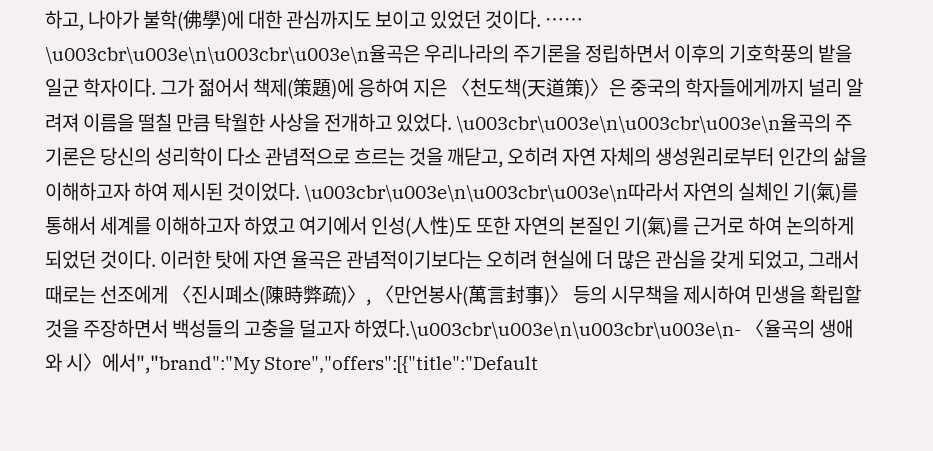하고, 나아가 불학(佛學)에 대한 관심까지도 보이고 있었던 것이다. …… \u003cbr\u003e\n\u003cbr\u003e\n율곡은 우리나라의 주기론을 정립하면서 이후의 기호학풍의 밭을 일군 학자이다. 그가 젊어서 책제(策題)에 응하여 지은 〈천도책(天道策)〉은 중국의 학자들에게까지 널리 알려져 이름을 떨칠 만큼 탁월한 사상을 전개하고 있었다. \u003cbr\u003e\n\u003cbr\u003e\n율곡의 주기론은 당신의 성리학이 다소 관념적으로 흐르는 것을 깨닫고, 오히려 자연 자체의 생성원리로부터 인간의 삶을 이해하고자 하여 제시된 것이었다. \u003cbr\u003e\n\u003cbr\u003e\n따라서 자연의 실체인 기(氣)를 통해서 세계를 이해하고자 하였고 여기에서 인성(人性)도 또한 자연의 본질인 기(氣)를 근거로 하여 논의하게 되었던 것이다. 이러한 탓에 자연 율곡은 관념적이기보다는 오히려 현실에 더 많은 관심을 갖게 되었고, 그래서 때로는 선조에게 〈진시폐소(陳時弊疏)〉, 〈만언봉사(萬言封事)〉 등의 시무책을 제시하여 민생을 확립할 것을 주장하면서 백성들의 고충을 덜고자 하였다.\u003cbr\u003e\n\u003cbr\u003e\n- 〈율곡의 생애와 시〉에서","brand":"My Store","offers":[{"title":"Default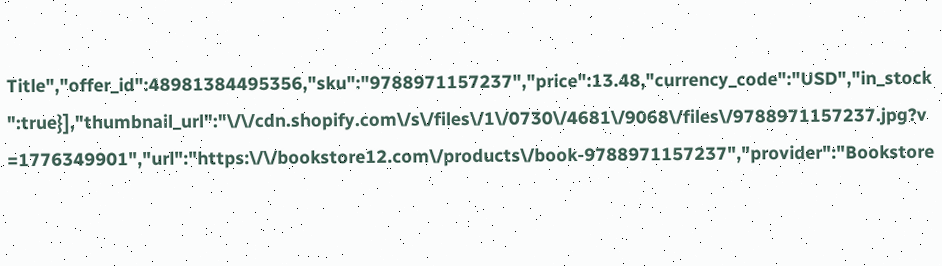Title","offer_id":48981384495356,"sku":"9788971157237","price":13.48,"currency_code":"USD","in_stock":true}],"thumbnail_url":"\/\/cdn.shopify.com\/s\/files\/1\/0730\/4681\/9068\/files\/9788971157237.jpg?v=1776349901","url":"https:\/\/bookstore12.com\/products\/book-9788971157237","provider":"Bookstore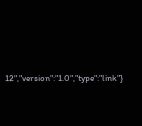12","version":"1.0","type":"link"}